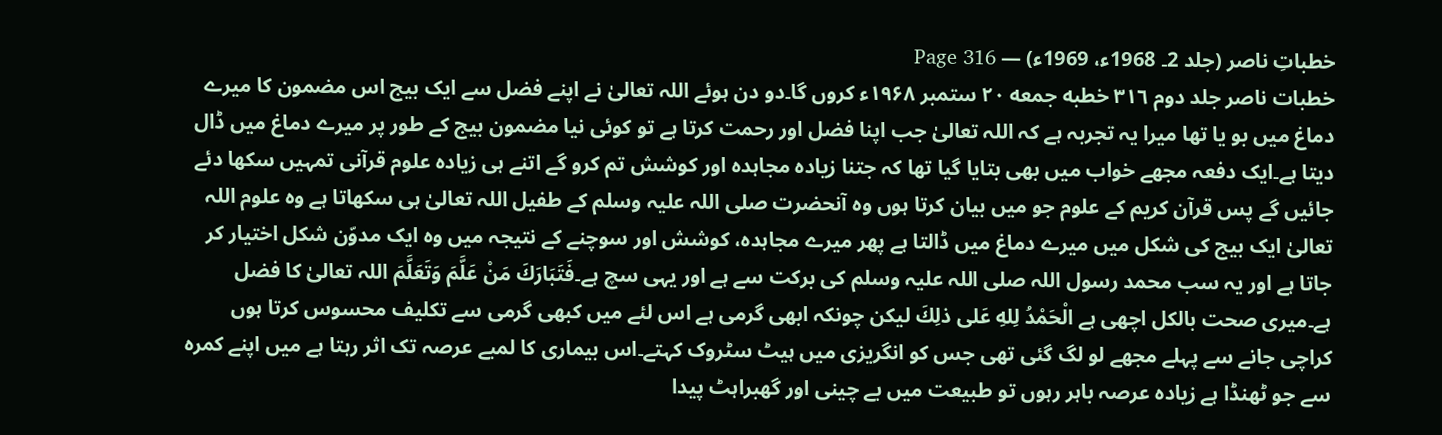خطباتِ ناصر (جلد 2۔ 1968ء، 1969ء) — Page 316
خطبات ناصر جلد دوم ٣١٦ خطبه جمعه ۲۰ ستمبر ۱۹۶۸ء کروں گا۔دو دن ہوئے اللہ تعالیٰ نے اپنے فضل سے ایک بیج اس مضمون کا میرے دماغ میں بو یا تھا میرا یہ تجربہ ہے کہ اللہ تعالیٰ جب اپنا فضل اور رحمت کرتا ہے تو کوئی نیا مضمون بیج کے طور پر میرے دماغ میں ڈال دیتا ہے۔ایک دفعہ مجھے خواب میں بھی بتایا گیا تھا کہ جتنا زیادہ مجاہدہ اور کوشش تم کرو گے اتنے ہی زیادہ علوم قرآنی تمہیں سکھا دئے جائیں گے پس قرآن کریم کے علوم جو میں بیان کرتا ہوں وہ آنحضرت صلی اللہ علیہ وسلم کے طفیل اللہ تعالیٰ ہی سکھاتا ہے وہ علوم اللہ تعالیٰ ایک بیج کی شکل میں میرے دماغ میں ڈالتا ہے پھر میرے مجاہدہ، کوشش اور سوچنے کے نتیجہ میں وہ ایک مدوّن شکل اختیار کر جاتا ہے اور یہ سب محمد رسول اللہ صلی اللہ علیہ وسلم کی برکت سے ہے اور یہی سچ ہے۔فَتَبَارَكَ مَنْ عَلَّمَ وَتَعَلَّمَ اللہ تعالیٰ کا فضل ہے۔میری صحت بالکل اچھی ہے الْحَمْدُ لِلهِ عَلى ذلِكَ لیکن چونکہ ابھی گرمی ہے اس لئے میں کبھی گرمی سے تکلیف محسوس کرتا ہوں کراچی جانے سے پہلے مجھے لو لگ گئی تھی جس کو انگریزی میں ہیٹ سٹروک کہتے۔اس بیماری کا لمبے عرصہ تک اثر رہتا ہے میں اپنے کمرہ سے جو ٹھنڈا ہے زیادہ عرصہ باہر رہوں تو طبیعت میں بے چینی اور گھبراہٹ پیدا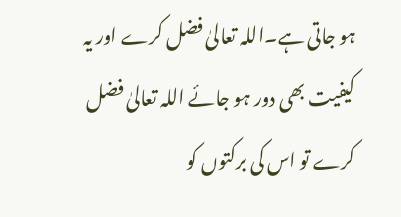ہو جاتی ہے۔اللہ تعالیٰ فضل کرے اور یہ کیفیت بھی دور ہو جائے اللہ تعالیٰ فضل کرے تو اس کی برکتوں کو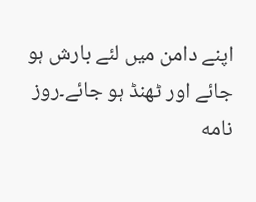اپنے دامن میں لئے بارش ہو جائے اور ٹھنڈ ہو جائے۔روز نامه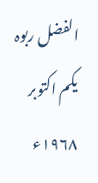الفضل ربوہ یکم اکتوبر ۱۹۶۸ء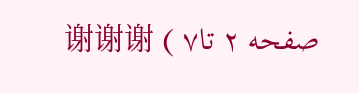صفحه ۲ تا۷ ) 谢谢谢